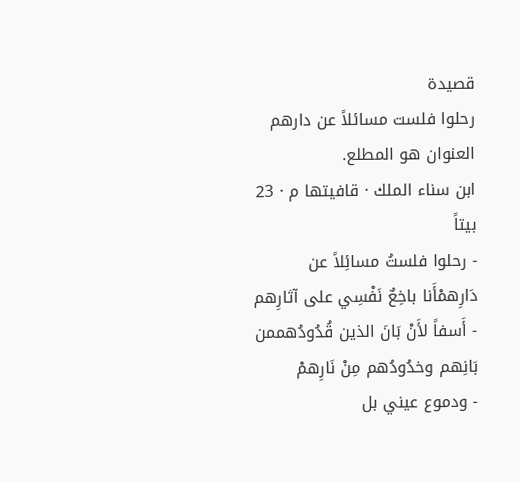قصيدة
رحلوا فلست مسائلاً عن دارهم
العنوان هو المطلع.
ابن سناء الملك · قافيتها م · 23 بيتاً
- رحلوا فلستُ مسائِلاً عن دَارِهمْأَنا باخِعٌ نَفْسِي على آثارِهم
- أَسفاً لأَنْ بَانَ الذين قُدُودُهممن بَانِهم وخدُودُهم مِنْ نَارِهمْ
- ودموع عيني بل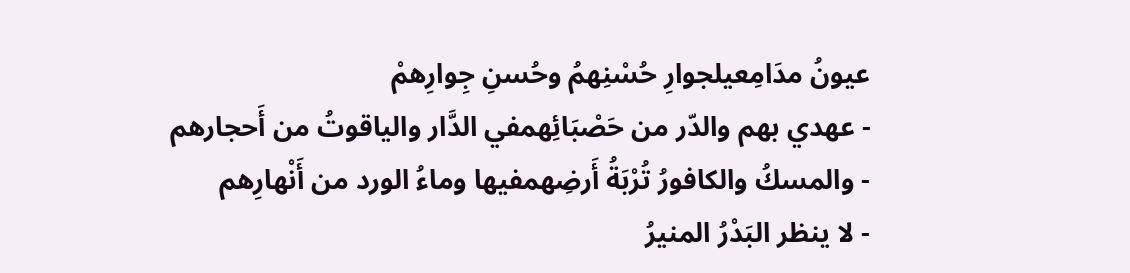عيونُ مدَامِعيلجوارِ حُسْنِهمُ وحُسنِ جِوارِهمْ
- عهدي بهم والدّر من حَصْبَائِهمفي الدَّار والياقوتُ من أَحجارهم
- والمسكُ والكافورُ تُرْبَةُ أَرضِهمفيها وماءُ الورد من أَنْهارِهم
- لا ينظر البَدْرُ المنيرُ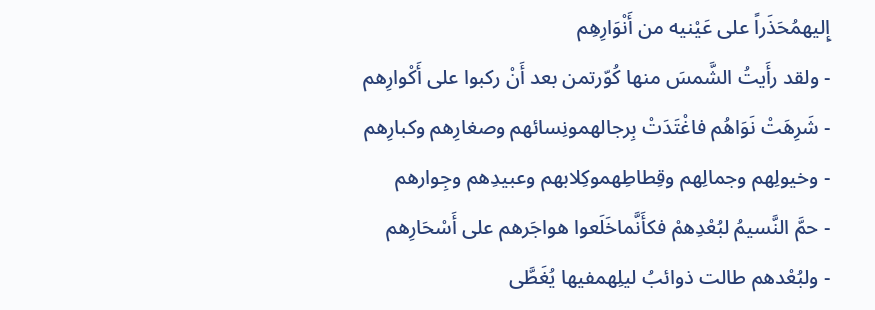إِليهمُحَذَراً على عَيْنيه من أَنْوَارِهِم
- ولقد رأَيتُ الشَّمسَ منها كُوّرتمن بعد أَنْ ركبوا على أَكْوارِهم
- شَرِهَتْ نَوَاهُم فاغْتَدَتْ بِرجالهمونِسائهم وصغارِهم وكبارِهم
- وخيولِهم وجمالِهم وقِطاطِهموكِلابهم وعبيدِهم وجِوارهم
- حمَّ النَّسيمُ لبُعْدِهمْ فكأَنَّماخَلَعوا هواجَرهم على أَسْحَارِهم
- ولبُعْدهم طالت ذوائبُ ليلِهمفيها يُغَطَّى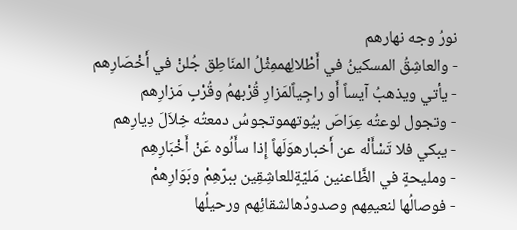نورُ وجه نهارهم
- والعاشِقُ المسكينُ في أَطْلالِهممِثْلُ المنَاطِق جُلنْ في أَخْصَارِهم
- يأتي ويذهبُ آيساً أَو راجِياًلمَزارِ قُرْبهمُ وقُرْبِ مَزارِهم
- وتجول لوعتُه عِرَاصَ بيُوتهموتجوسُ دمعتُه خِلاَلَ دِيارِهم
- يبكي فلا تَسْأَلْه عن أَخبارهوَلَهاً إِذا سأَلُوه عَنْ أَخْبَارِهِم
- ومليحةٍ في الظَّاعنين مَليّةٍللعاشِقِين ببرّهِمْ وبَوَارِهمْ
- فوصالُها لنعيمِهم وصدودُهالشقائِهم ورحيلُها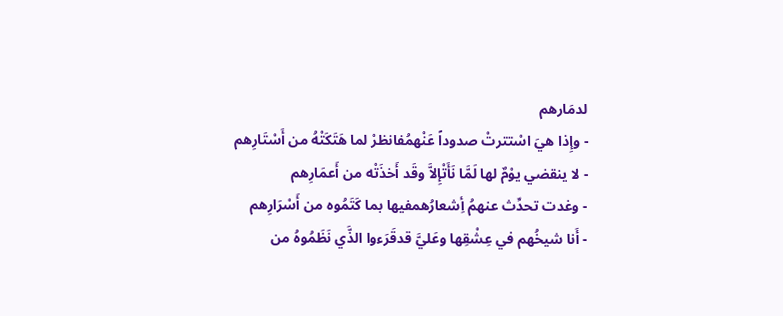لدمَارهم
- وإِذا هيَ اسْتترتْ صدوداً عَنْهمُفانظرْ لما هَتَكَتْهُ من أَسْتَارِهم
- لا ينقضي يوْمٌ لها لَمَّا نَأَتْإِلاَّ وقَد أَخذَتْه من أَعمَارِهم
- وغدت تحدِّث عنهمُ أِشعارُهمفيها بما كَتَمُوه من أَسْرَارِهم
- أَنا شيخُهم في عِشْقِها وعَليَّ قدقَرَءوا الذَّي نَظَمُوهُ من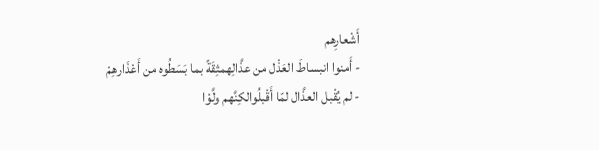أَشْعارِهم
- أَمنوا انبساطَ العَذْل من عذَّالِهمثِقَةً بما بَسَطُوه من أَعْذَارهِمْ
- لم يُقْبل العذَّال لمّا أَقْبلُوالكِنَّهم ولَّوْا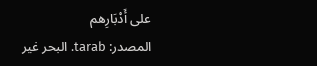على أَدْبَارِهم
المصدر: tarab. البحر غير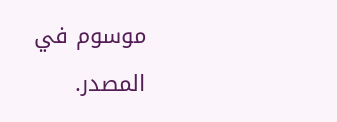موسوم في المصدر.